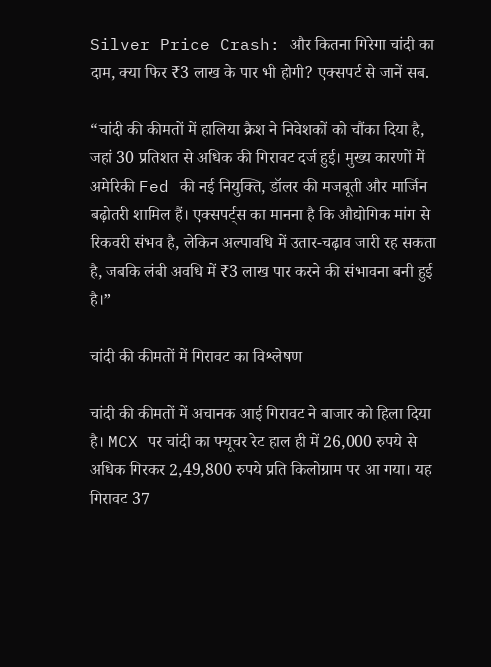Silver Price Crash: और कितना गिरेगा चांदी का दाम, क्या फिर ₹3 लाख के पार भी होगी? एक्सपर्ट से जानें सब.

“चांदी की कीमतों में हालिया क्रैश ने निवेशकों को चौंका दिया है, जहां 30 प्रतिशत से अधिक की गिरावट दर्ज हुई। मुख्य कारणों में अमेरिकी Fed की नई नियुक्ति, डॉलर की मजबूती और मार्जिन बढ़ोतरी शामिल हैं। एक्सपर्ट्स का मानना है कि औद्योगिक मांग से रिकवरी संभव है, लेकिन अल्पावधि में उतार-चढ़ाव जारी रह सकता है, जबकि लंबी अवधि में ₹3 लाख पार करने की संभावना बनी हुई है।”

चांदी की कीमतों में गिरावट का विश्लेषण

चांदी की कीमतों में अचानक आई गिरावट ने बाजार को हिला दिया है। MCX पर चांदी का फ्यूचर रेट हाल ही में 26,000 रुपये से अधिक गिरकर 2,49,800 रुपये प्रति किलोग्राम पर आ गया। यह गिरावट 37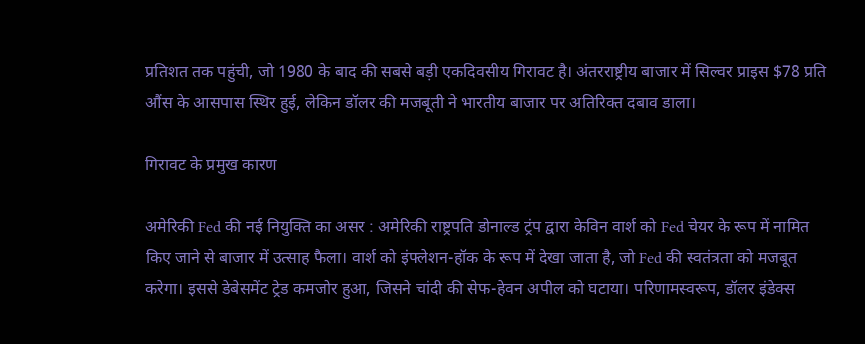प्रतिशत तक पहुंची, जो 1980 के बाद की सबसे बड़ी एकदिवसीय गिरावट है। अंतरराष्ट्रीय बाजार में सिल्वर प्राइस $78 प्रति औंस के आसपास स्थिर हुई, लेकिन डॉलर की मजबूती ने भारतीय बाजार पर अतिरिक्त दबाव डाला।

गिरावट के प्रमुख कारण

अमेरिकी Fed की नई नियुक्ति का असर : अमेरिकी राष्ट्रपति डोनाल्ड ट्रंप द्वारा केविन वार्श को Fed चेयर के रूप में नामित किए जाने से बाजार में उत्साह फैला। वार्श को इंफ्लेशन-हॉक के रूप में देखा जाता है, जो Fed की स्वतंत्रता को मजबूत करेगा। इससे डेबेसमेंट ट्रेड कमजोर हुआ, जिसने चांदी की सेफ-हेवन अपील को घटाया। परिणामस्वरूप, डॉलर इंडेक्स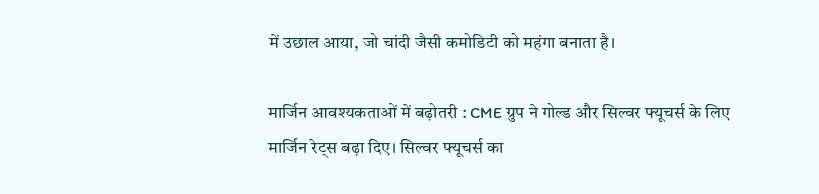में उछाल आया, जो चांदी जैसी कमोडिटी को महंगा बनाता है।

मार्जिन आवश्यकताओं में बढ़ोतरी : CME ग्रुप ने गोल्ड और सिल्वर फ्यूचर्स के लिए मार्जिन रेट्स बढ़ा दिए। सिल्वर फ्यूचर्स का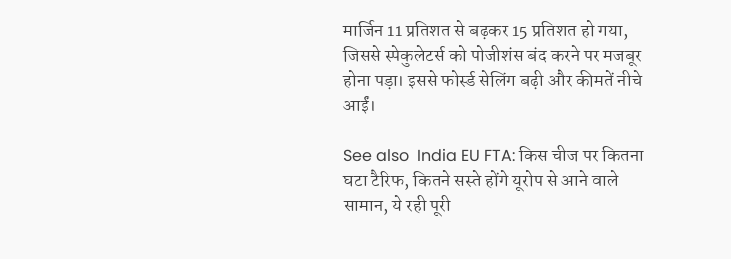मार्जिन 11 प्रतिशत से बढ़कर 15 प्रतिशत हो गया, जिससे स्पेकुलेटर्स को पोजीशंस बंद करने पर मजबूर होना पड़ा। इससे फोर्स्ड सेलिंग बढ़ी और कीमतें नीचे आईं।

See also  India EU FTA: किस चीज पर कितना घटा टैरिफ, कितने सस्ते होंगे यूरोप से आने वाले सामान, ये रही पूरी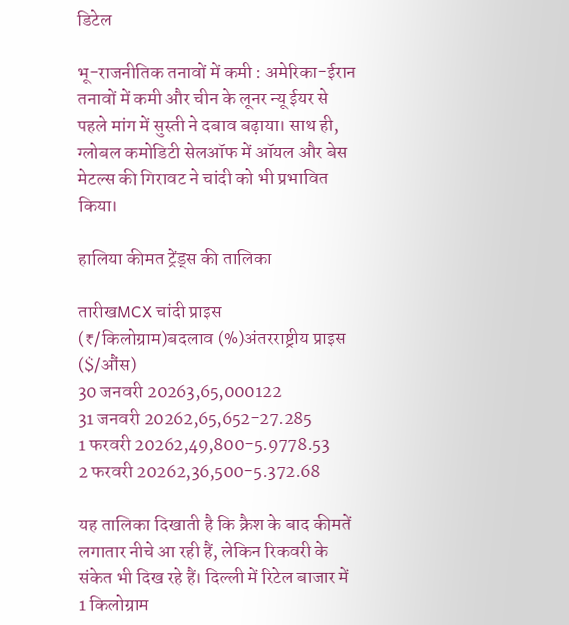डिटेल

भू-राजनीतिक तनावों में कमी : अमेरिका-ईरान तनावों में कमी और चीन के लूनर न्यू ईयर से पहले मांग में सुस्ती ने दबाव बढ़ाया। साथ ही, ग्लोबल कमोडिटी सेलऑफ में ऑयल और बेस मेटल्स की गिरावट ने चांदी को भी प्रभावित किया।

हालिया कीमत ट्रेंड्स की तालिका

तारीखMCX चांदी प्राइस (₹/किलोग्राम)बदलाव (%)अंतरराष्ट्रीय प्राइस ($/औंस)
30 जनवरी 20263,65,000122
31 जनवरी 20262,65,652-27.285
1 फरवरी 20262,49,800-5.9778.53
2 फरवरी 20262,36,500-5.372.68

यह तालिका दिखाती है कि क्रैश के बाद कीमतें लगातार नीचे आ रही हैं, लेकिन रिकवरी के संकेत भी दिख रहे हैं। दिल्ली में रिटेल बाजार में 1 किलोग्राम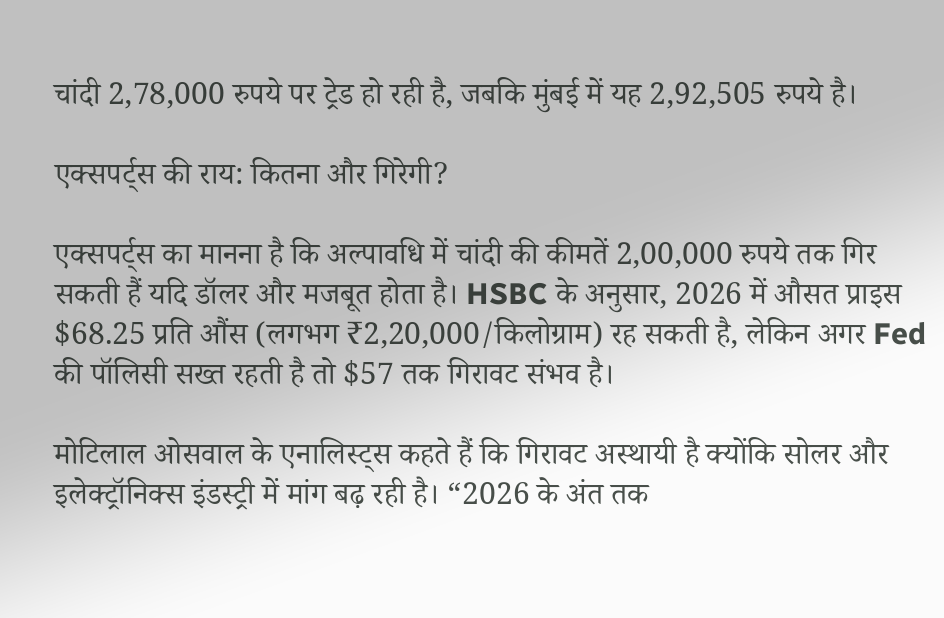चांदी 2,78,000 रुपये पर ट्रेड हो रही है, जबकि मुंबई में यह 2,92,505 रुपये है।

एक्सपर्ट्स की राय: कितना और गिरेगी?

एक्सपर्ट्स का मानना है कि अल्पावधि में चांदी की कीमतें 2,00,000 रुपये तक गिर सकती हैं यदि डॉलर और मजबूत होता है। HSBC के अनुसार, 2026 में औसत प्राइस $68.25 प्रति औंस (लगभग ₹2,20,000/किलोग्राम) रह सकती है, लेकिन अगर Fed की पॉलिसी सख्त रहती है तो $57 तक गिरावट संभव है।

मोटिलाल ओसवाल के एनालिस्ट्स कहते हैं कि गिरावट अस्थायी है क्योंकि सोलर और इलेक्ट्रॉनिक्स इंडस्ट्री में मांग बढ़ रही है। “2026 के अंत तक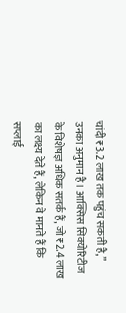चांदी ₹3.2 लाख तक पहुंच सकती है,” उनका अनुमान है। आक्सिस सिक्योरिटीज के विशेषज्ञ अधिक सतर्क हैं, जो ₹2.4 लाख का लक्ष्य देते हैं, लेकिन वे मानते हैं कि सप्लाई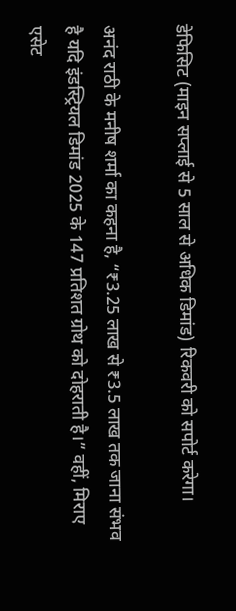डेफिसिट (माइन सप्लाई से 5 साल से अधिक डिमांड) रिकवरी को सपोर्ट करेगा।

अनंद राठी के मनीष शर्मा का कहना है, “₹3.25 लाख से ₹3.5 लाख तक जाना संभव है यदि इंडस्ट्रियल डिमांड 2025 के 147 प्रतिशत ग्रोथ को दोहराती है।” वहीं, मिराए एसेट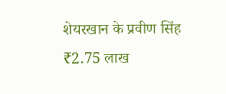शेयरखान के प्रवीण सिंह ₹2.75 लाख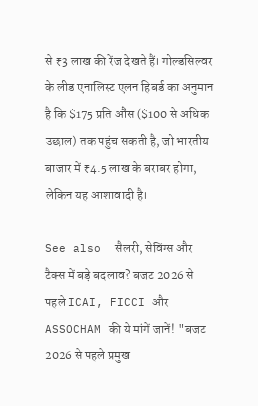से ₹3 लाख की रेंज देखते हैं। गोल्डसिल्वर के लीड एनालिस्ट एलन हिबर्ड का अनुमान है कि $175 प्रति औंस ($100 से अधिक उछाल) तक पहुंच सकती है, जो भारतीय बाजार में ₹4.5 लाख के बराबर होगा, लेकिन यह आशावादी है।

See also  सैलरी, सेविंग्स और टैक्स में बड़े बदलाव? बजट 2026 से पहले ICAI, FICCI और ASSOCHAM की ये मांगें जानें! "बजट 2026 से पहले प्रमुख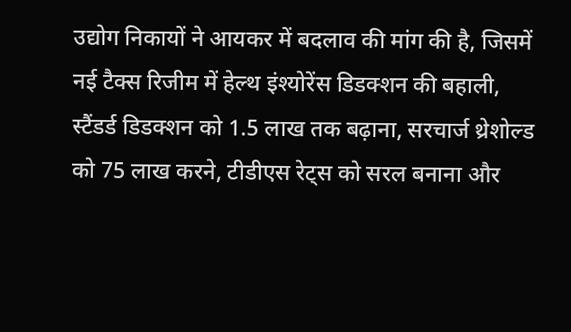उद्योग निकायों ने आयकर में बदलाव की मांग की है, जिसमें नई टैक्स रिजीम में हेल्थ इंश्योरेंस डिडक्शन की बहाली, स्टैंडर्ड डिडक्शन को 1.5 लाख तक बढ़ाना, सरचार्ज थ्रेशोल्ड को 75 लाख करने, टीडीएस रेट्स को सरल बनाना और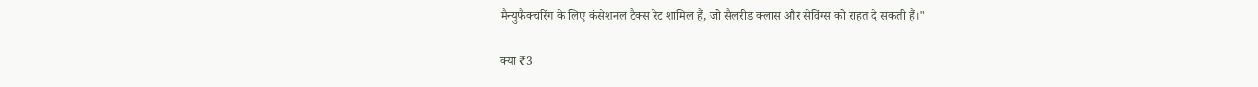मैन्युफैक्चरिंग के लिए कंसेशनल टैक्स रेट शामिल हैं, जो सैलरीड क्लास और सेविंग्स को राहत दे सकती हैं।"

क्या ₹3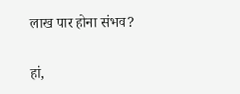लाख पार होना संभव?

हां,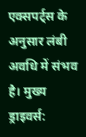एक्सपर्ट्स के अनुसार लंबी अवधि में संभव है। मुख्य ड्राइवर्स: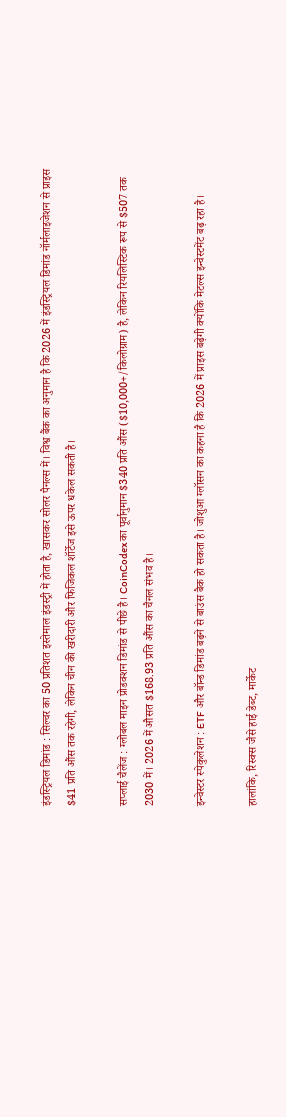इंडस्ट्रियल डिमांड : सिल्वर का 50 प्रतिशत इस्तेमाल इंडस्ट्री में होता है, खासकर सोलर पैनल्स में। विश्व बैंक का अनुमान है कि 2026 में इंडस्ट्रियल डिमांड नॉर्मलाइजेशन से प्राइस $41 प्रति औंस तक रहेगी, लेकिन चीन की खरीदारी और फिजिकल शॉर्टेज इसे ऊपर धकेल सकती है।

सप्लाई चैलेंज : ग्लोबल माइन प्रोडक्शन डिमांड से पीछे है। CoinCodex का पूर्वानुमान $340 प्रति औंस ($10,000+/किलोग्राम) है, लेकिन रियलिस्टिक रूप से $507 तक 2030 में। 2026 में औसत $168.93 प्रति औंस का चैनल संभव है।

इन्वेस्टर स्पेकुलेशन : ETF और बॉन्ड डिमांड बढ़ने से बाउंस बैक हो सकता है। जोशुआ ग्लॉसन का कहना है कि 2026 में प्राइस बढ़ेगी क्योंकि मेटल्स इन्वेस्टमेंट बढ़ रहा है।

हालांकि, रिस्क्स जैसे हाई डेब्ट, मार्केट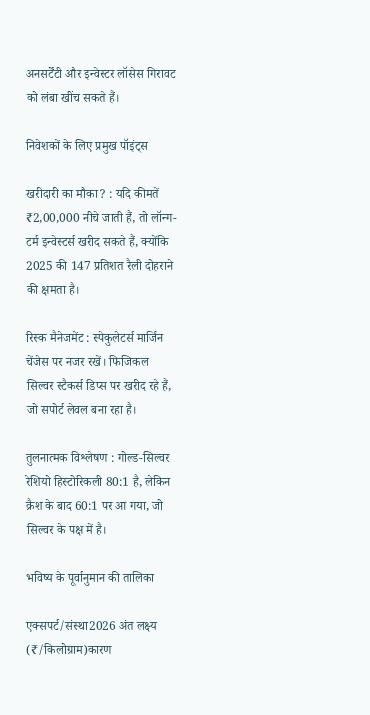अनसर्टेंटी और इन्वेस्टर लॉसेस गिरावट को लंबा खींच सकते हैं।

निवेशकों के लिए प्रमुख पॉइंट्स

खरीदारी का मौका? : यदि कीमतें ₹2,00,000 नीचे जाती हैं, तो लॉन्ग-टर्म इन्वेस्टर्स खरीद सकते हैं, क्योंकि 2025 की 147 प्रतिशत रैली दोहराने की क्षमता है।

रिस्क मैनेजमेंट : स्पेकुलेटर्स मार्जिन चेंजेस पर नजर रखें। फिजिकल सिल्वर स्टैकर्स डिप्स पर खरीद रहे हैं, जो सपोर्ट लेवल बना रहा है।

तुलनात्मक विश्लेषण : गोल्ड-सिल्वर रेशियो हिस्टोरिकली 80:1 है, लेकिन क्रैश के बाद 60:1 पर आ गया, जो सिल्वर के पक्ष में है।

भविष्य के पूर्वानुमान की तालिका

एक्सपर्ट/संस्था2026 अंत लक्ष्य (₹/किलोग्राम)कारण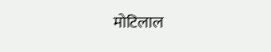मोटिलाल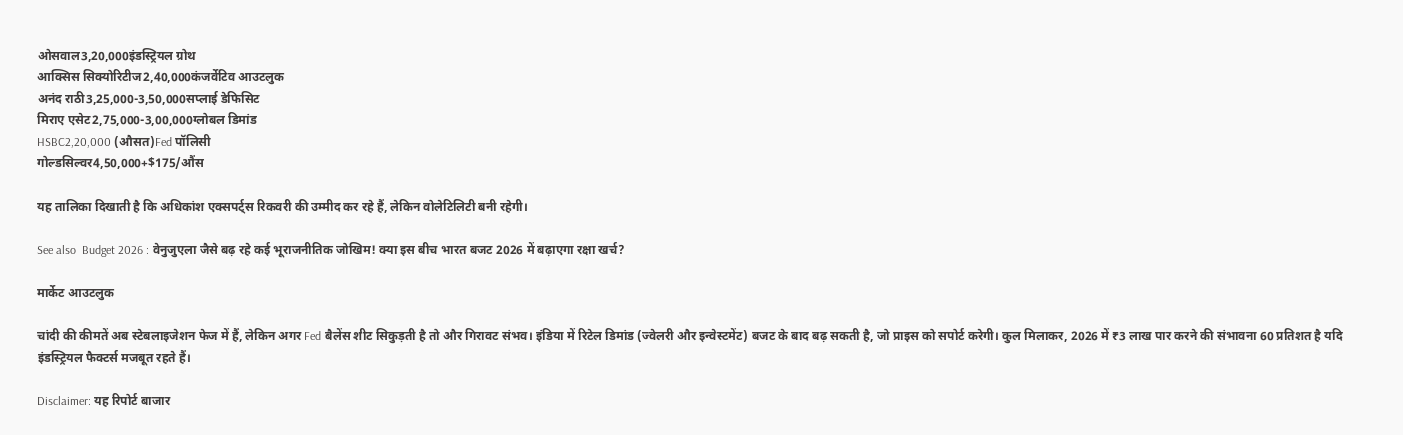ओसवाल3,20,000इंडस्ट्रियल ग्रोथ
आक्सिस सिक्योरिटीज2,40,000कंजर्वेटिव आउटलुक
अनंद राठी3,25,000-3,50,000सप्लाई डेफिसिट
मिराए एसेट2,75,000-3,00,000ग्लोबल डिमांड
HSBC2,20,000 (औसत)Fed पॉलिसी
गोल्डसिल्वर4,50,000+$175/औंस

यह तालिका दिखाती है कि अधिकांश एक्सपर्ट्स रिकवरी की उम्मीद कर रहे हैं, लेकिन वोलेटिलिटी बनी रहेगी।

See also  Budget 2026 : वेनुजुएला जैसे बढ़ रहे कई भूराजनीतिक जोखिम! क्या इस बीच भारत बजट 2026 में बढ़ाएगा रक्षा खर्च?

मार्केट आउटलुक

चांदी की कीमतें अब स्टेबलाइजेशन फेज में हैं, लेकिन अगर Fed बैलेंस शीट सिकुड़ती है तो और गिरावट संभव। इंडिया में रिटेल डिमांड (ज्वेलरी और इन्वेस्टमेंट) बजट के बाद बढ़ सकती है, जो प्राइस को सपोर्ट करेगी। कुल मिलाकर, 2026 में ₹3 लाख पार करने की संभावना 60 प्रतिशत है यदि इंडस्ट्रियल फैक्टर्स मजबूत रहते हैं।

Disclaimer: यह रिपोर्ट बाजार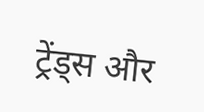ट्रेंड्स और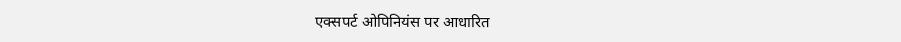एक्सपर्ट ओपिनियंस पर आधारित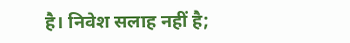है। निवेश सलाह नहीं है;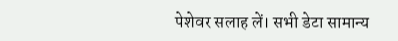पेशेवर सलाह लें। सभी डेटा सामान्य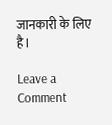जानकारी के लिए है।

Leave a Comment